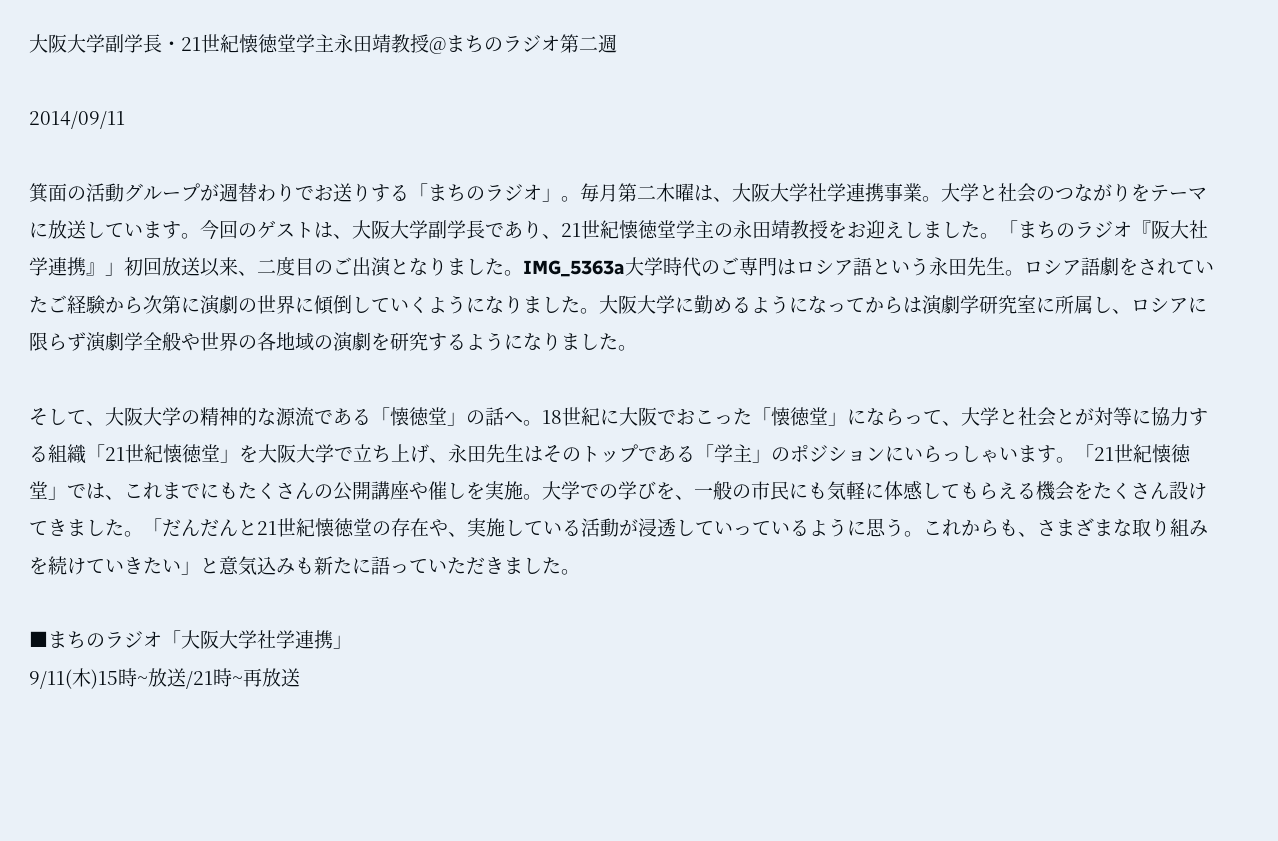大阪大学副学長・21世紀懐徳堂学主永田靖教授@まちのラジオ第二週

2014/09/11

箕面の活動グループが週替わりでお送りする「まちのラジオ」。毎月第二木曜は、大阪大学社学連携事業。大学と社会のつながりをテーマに放送しています。今回のゲストは、大阪大学副学長であり、21世紀懐徳堂学主の永田靖教授をお迎えしました。「まちのラジオ『阪大社学連携』」初回放送以来、二度目のご出演となりました。IMG_5363a大学時代のご専門はロシア語という永田先生。ロシア語劇をされていたご経験から次第に演劇の世界に傾倒していくようになりました。大阪大学に勤めるようになってからは演劇学研究室に所属し、ロシアに限らず演劇学全般や世界の各地域の演劇を研究するようになりました。

そして、大阪大学の精神的な源流である「懐徳堂」の話へ。18世紀に大阪でおこった「懐徳堂」にならって、大学と社会とが対等に協力する組織「21世紀懐徳堂」を大阪大学で立ち上げ、永田先生はそのトップである「学主」のポジションにいらっしゃいます。「21世紀懐徳堂」では、これまでにもたくさんの公開講座や催しを実施。大学での学びを、一般の市民にも気軽に体感してもらえる機会をたくさん設けてきました。「だんだんと21世紀懐徳堂の存在や、実施している活動が浸透していっているように思う。これからも、さまざまな取り組みを続けていきたい」と意気込みも新たに語っていただきました。

■まちのラジオ「大阪大学社学連携」
9/11(木)15時~放送/21時~再放送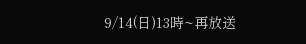9/14(日)13時~再放送